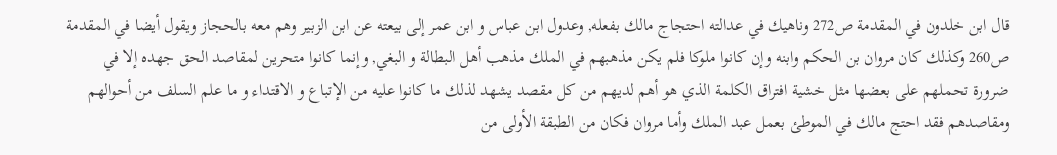قال ابن خلدون في المقدمة ص272 وناهيك في عدالته احتجاج مالك بفعله, وعدول ابن عباس و ابن عمر إلى بيعته عن ابن الزبير وهم معه بالحجاز ويقول أيضا في المقدمة ص260 وكذلك كان مروان بن الحكم وابنه وإن كانوا ملوكا فلم يكن مذهبهم في الملك مذهب أهل البطالة و البغي, وإنما كانوا متحرين لمقاصد الحق جهده إلا في ضرورة تحملهم على بعضها مثل خشية افتراق الكلمة الذي هو أهم لديهم من كل مقصد يشهد لذلك ما كانوا عليه من الإتباع و الاقتداء و ما علم السلف من أحوالهم ومقاصدهم فقد احتج مالك في الموطئ بعمل عبد الملك وأما مروان فكان من الطبقة الأولى من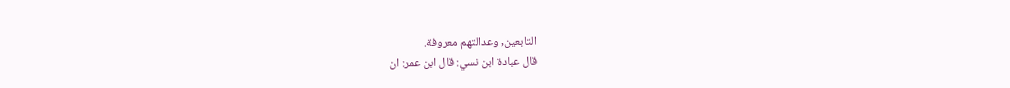التابعين, وعدالتهم معروفة.
قال عبادة ابن نسي: قال ابن عمر: ان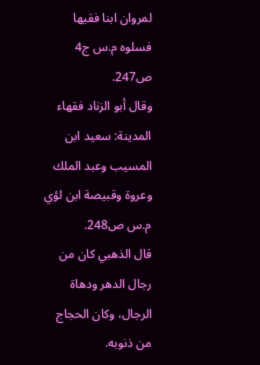لمروان ابنا فقيها فسلوه م.س ج4 ص247.
وقال أبو الزناد فقهاء المدينة: سعيد ابن المسيب وعبد الملك وعروة وقبيصة ابن لؤي م.س ص248.
قال الذهبي كان من رجال الدهر ودهاة الرجال، وكان الحجاج من ذنوبه.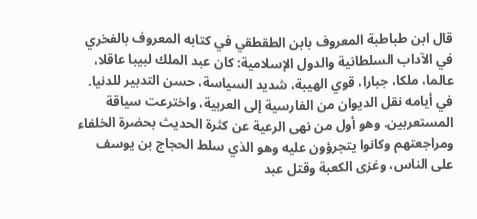قال ابن طباطبة المعروف بابن الطقطقي في كتابه المعروف بالفخري في الآداب السلطانية والدول الإسلامية: كان عبد الملك لبيبا عاقلا، عالما، ملكا، جبارا، قوي الهيبة، شديد السياسة، حسن التدبير للدنيا. في أيامه نقل الديوان من الفارسية إلى العربية، واخترعت سياقة المستعربين. وهو أول من نهى الرعية عن كثرة الحديث بحضرة الخلفاء ومراجعتهم وكانوا يتجرؤون عليه وهو الذي سلط الحجاج بن يوسف على الناس، وغزى الكعبة وقتل عبد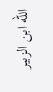الله ابن الزبير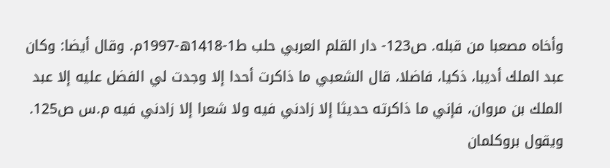وأخاه مصعبا من قبله. ص123- دار القلم العربي حلب ط1-1418ه-1997م. وقال أيضا: وكان عبد الملك أديبا، ذكيا، فاضلا، قال الشعبي ما ذاكرت أحدا إلا وجدت لي الفضل عليه إلا عبد الملك بن مروان، فإني ما ذاكرته حديثا إلا زادني فيه ولا شعرا إلا زادني فيه م.س ص125.
ويقول بروكلمان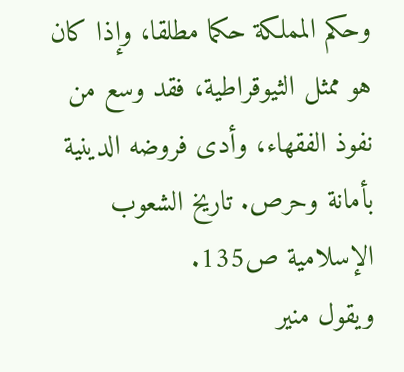وحكم المملكة حكما مطلقا، وإذا كان هو ممثل الثيوقراطية، فقد وسع من نفوذ الفقهاء، وأدى فروضه الدينية بأمانة وحرص. تاريخ الشعوب الإسلامية ص135.
ويقول منير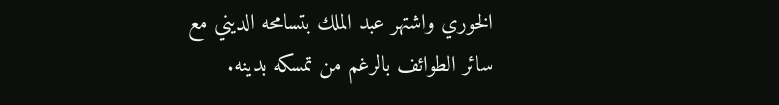الخوري واشتهر عبد الملك بتسامحه الديني مع سائر الطوائف بالرغم من تمسكه بدينه.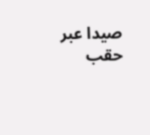صيدا عبر حقب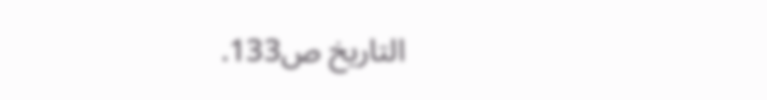التاريخ ص133.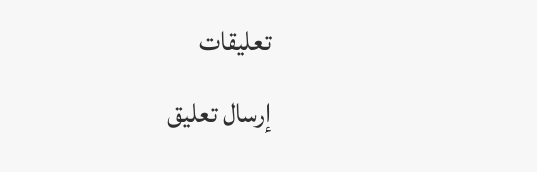تعليقات
إرسال تعليق